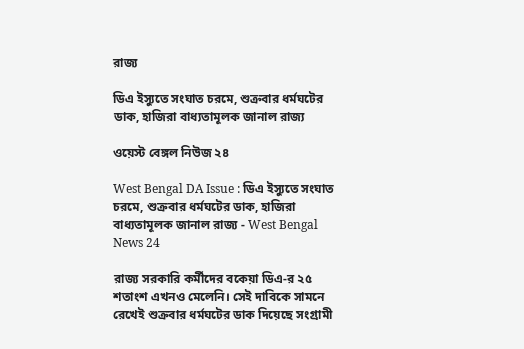রাজ্য

ডিএ ইস্যুতে সংঘাত চরমে, শুক্রবার ধর্মঘটের ডাক, হাজিরা বাধ্যতামূলক জানাল রাজ্য

ওয়েস্ট বেঙ্গল নিউজ ২৪

West Bengal DA Issue : ডিএ ইস্যুতে সংঘাত চরমে, শুক্রবার ধর্মঘটের ডাক, হাজিরা বাধ্যতামূলক জানাল রাজ্য - West Bengal News 24

রাজ্য সরকারি কর্মীদের বকেয়া ডিএ-র ২৫ শতাংশ এখনও মেলেনি। সেই দাবিকে সামনে রেখেই শুক্রবার ধর্মঘটের ডাক দিয়েছে সংগ্রামী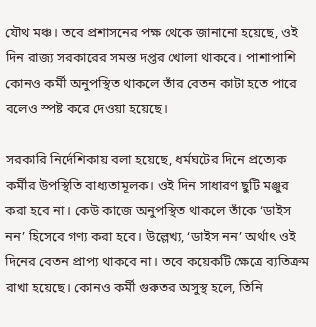যৌথ মঞ্চ। তবে প্রশাসনের পক্ষ থেকে জানানো হয়েছে, ওই দিন রাজ্য সরকারের সমস্ত দপ্তর খোলা থাকবে। পাশাপাশি কোনও কর্মী অনুপস্থিত থাকলে তাঁর বেতন কাটা হতে পারে বলেও স্পষ্ট করে দেওয়া হয়েছে।

সরকারি নির্দেশিকায় বলা হয়েছে, ধর্মঘটের দিনে প্রত্যেক কর্মীর উপস্থিতি বাধ্যতামূলক। ওই দিন সাধারণ ছুটি মঞ্জুর করা হবে না। কেউ কাজে অনুপস্থিত থাকলে তাঁকে ‘ডাইস নন’ হিসেবে গণ্য করা হবে। উল্লেখ্য, ‘ডাইস নন’ অর্থাৎ ওই দিনের বেতন প্রাপ্য থাকবে না। তবে কয়েকটি ক্ষেত্রে ব্যতিক্রম রাখা হয়েছে। কোনও কর্মী গুরুতর অসুস্থ হলে, তিনি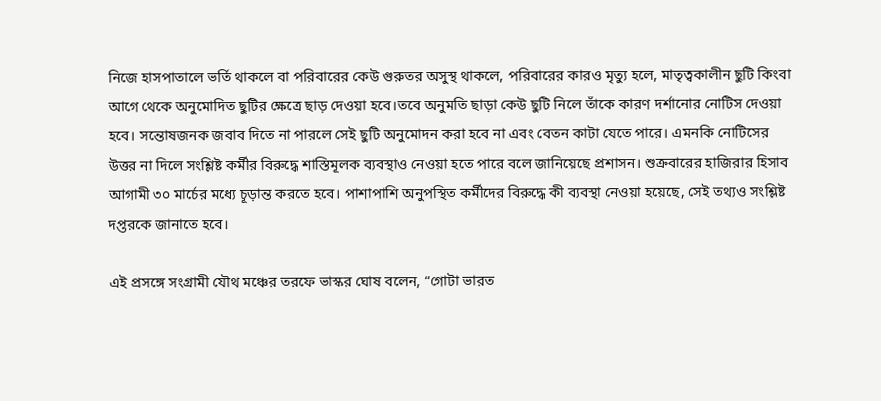নিজে হাসপাতালে ভর্তি থাকলে বা পরিবারের কেউ গুরুতর অসুস্থ থাকলে, পরিবারের কারও মৃত্যু হলে, মাতৃত্বকালীন ছুটি কিংবা আগে থেকে অনুমোদিত ছুটির ক্ষেত্রে ছাড় দেওয়া হবে।তবে অনুমতি ছাড়া কেউ ছুটি নিলে তাঁকে কারণ দর্শানোর নোটিস দেওয়া হবে। সন্তোষজনক জবাব দিতে না পারলে সেই ছুটি অনুমোদন করা হবে না এবং বেতন কাটা যেতে পারে। এমনকি নোটিসের উত্তর না দিলে সংশ্লিষ্ট কর্মীর বিরুদ্ধে শাস্তিমূলক ব্যবস্থাও নেওয়া হতে পারে বলে জানিয়েছে প্রশাসন। শুক্রবারের হাজিরার হিসাব আগামী ৩০ মার্চের মধ্যে চূড়ান্ত করতে হবে। পাশাপাশি অনুপস্থিত কর্মীদের বিরুদ্ধে কী ব্যবস্থা নেওয়া হয়েছে, সেই তথ্যও সংশ্লিষ্ট দপ্তরকে জানাতে হবে।

এই প্রসঙ্গে সংগ্রামী যৌথ মঞ্চের তরফে ভাস্কর ঘোষ বলেন, “গোটা ভারত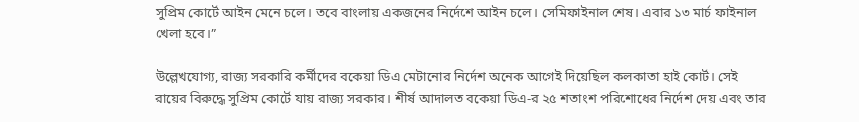সুপ্রিম কোর্টে আইন মেনে চলে। তবে বাংলায় একজনের নির্দেশে আইন চলে। সেমিফাইনাল শেষ। এবার ১৩ মার্চ ফাইনাল খেলা হবে।”

উল্লেখযোগ্য, রাজ্য সরকারি কর্মীদের বকেয়া ডিএ মেটানোর নির্দেশ অনেক আগেই দিয়েছিল কলকাতা হাই কোর্ট। সেই রায়ের বিরুদ্ধে সুপ্রিম কোর্টে যায় রাজ্য সরকার। শীর্ষ আদালত বকেয়া ডিএ-র ২৫ শতাংশ পরিশোধের নির্দেশ দেয় এবং তার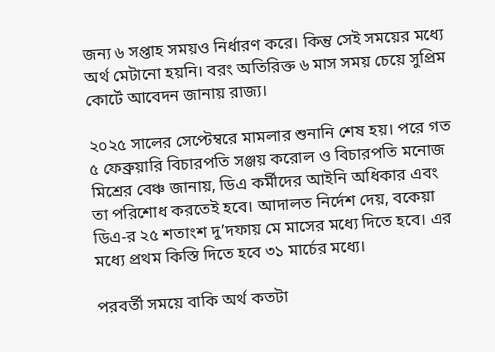জন্য ৬ সপ্তাহ সময়ও নির্ধারণ করে। কিন্তু সেই সময়ের মধ্যে অর্থ মেটানো হয়নি। বরং অতিরিক্ত ৬ মাস সময় চেয়ে সুপ্রিম কোর্টে আবেদন জানায় রাজ্য।

২০২৫ সালের সেপ্টেম্বরে মামলার শুনানি শেষ হয়। পরে গত ৫ ফেব্রুয়ারি বিচারপতি সঞ্জয় করোল ও বিচারপতি মনোজ মিশ্রের বেঞ্চ জানায়, ডিএ কর্মীদের আইনি অধিকার এবং তা পরিশোধ করতেই হবে। আদালত নির্দেশ দেয়, বকেয়া ডিএ-র ২৫ শতাংশ দু’দফায় মে মাসের মধ্যে দিতে হবে। এর মধ্যে প্রথম কিস্তি দিতে হবে ৩১ মার্চের মধ্যে।

পরবর্তী সময়ে বাকি অর্থ কতটা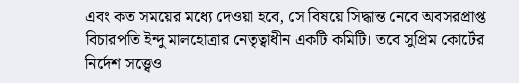এবং কত সময়ের মধ্যে দেওয়া হবে, সে বিষয়ে সিদ্ধান্ত নেবে অবসরপ্রাপ্ত বিচারপতি ইন্দু মালহোত্রার নেতৃত্বাধীন একটি কমিটি। তবে সুপ্রিম কোর্টের নির্দেশ সত্ত্বেও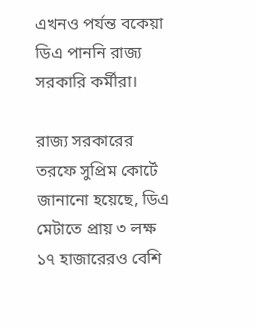এখনও পর্যন্ত বকেয়া ডিএ পাননি রাজ্য সরকারি কর্মীরা।

রাজ্য সরকারের তরফে সুপ্রিম কোর্টে জানানো হয়েছে, ডিএ মেটাতে প্রায় ৩ লক্ষ ১৭ হাজারেরও বেশি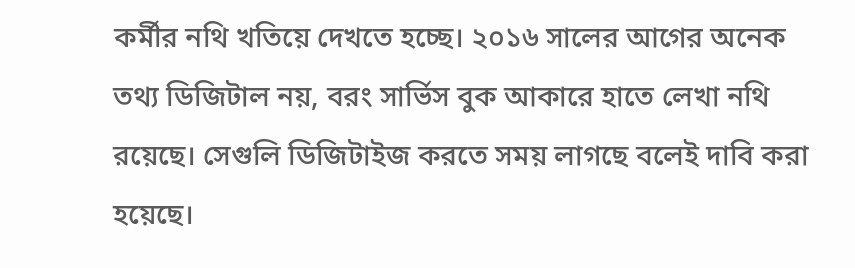কর্মীর নথি খতিয়ে দেখতে হচ্ছে। ২০১৬ সালের আগের অনেক তথ্য ডিজিটাল নয়, বরং সার্ভিস বুক আকারে হাতে লেখা নথি রয়েছে। সেগুলি ডিজিটাইজ করতে সময় লাগছে বলেই দাবি করা হয়েছে।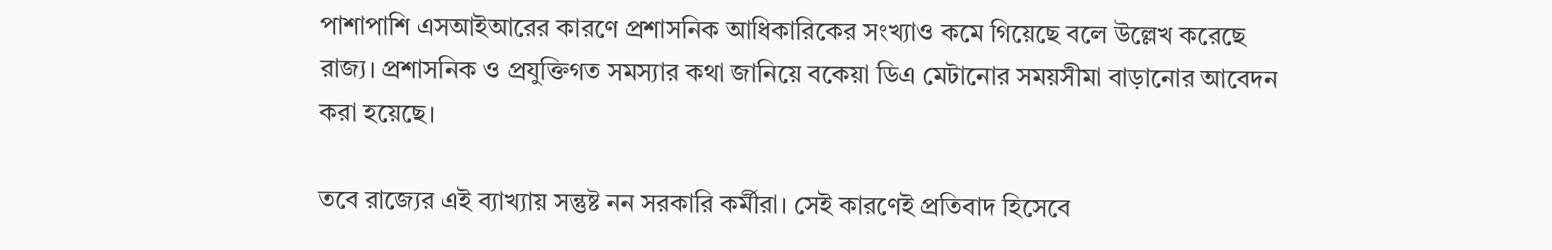পাশাপাশি এসআইআরের কারণে প্রশাসনিক আধিকারিকের সংখ্যাও কমে গিয়েছে বলে উল্লেখ করেছে রাজ্য। প্রশাসনিক ও প্রযুক্তিগত সমস্যার কথা জানিয়ে বকেয়া ডিএ মেটানোর সময়সীমা বাড়ানোর আবেদন করা হয়েছে।

তবে রাজ্যের এই ব্যাখ্যায় সন্তুষ্ট নন সরকারি কর্মীরা। সেই কারণেই প্রতিবাদ হিসেবে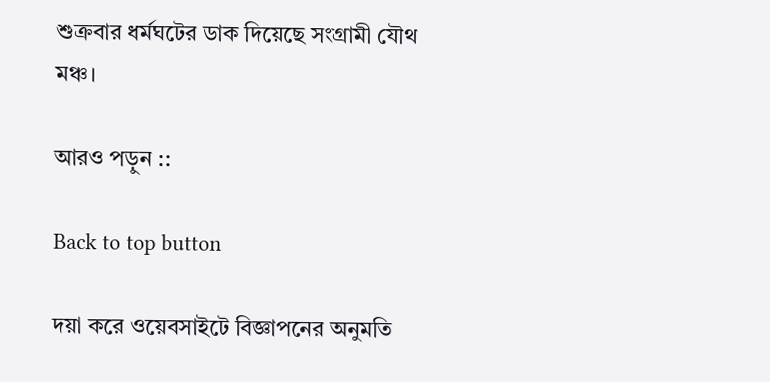শুক্রবার ধর্মঘটের ডাক দিয়েছে সংগ্রামী যৌথ মঞ্চ।

আরও পড়ুন ::

Back to top button

দয়া করে ওয়েবসাইটে বিজ্ঞাপনের অনুমতি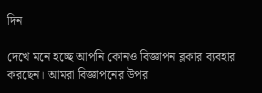দিন

দেখে মনে হচ্ছে আপনি কোনও বিজ্ঞাপন ব্লকার ব্যবহার করছেন। আমরা বিজ্ঞাপনের উপর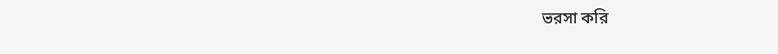ভরসা করি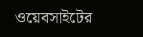ওয়েবসাইটের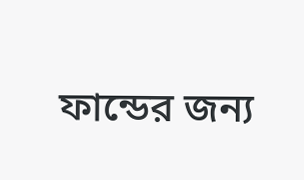ফান্ডের জন্য